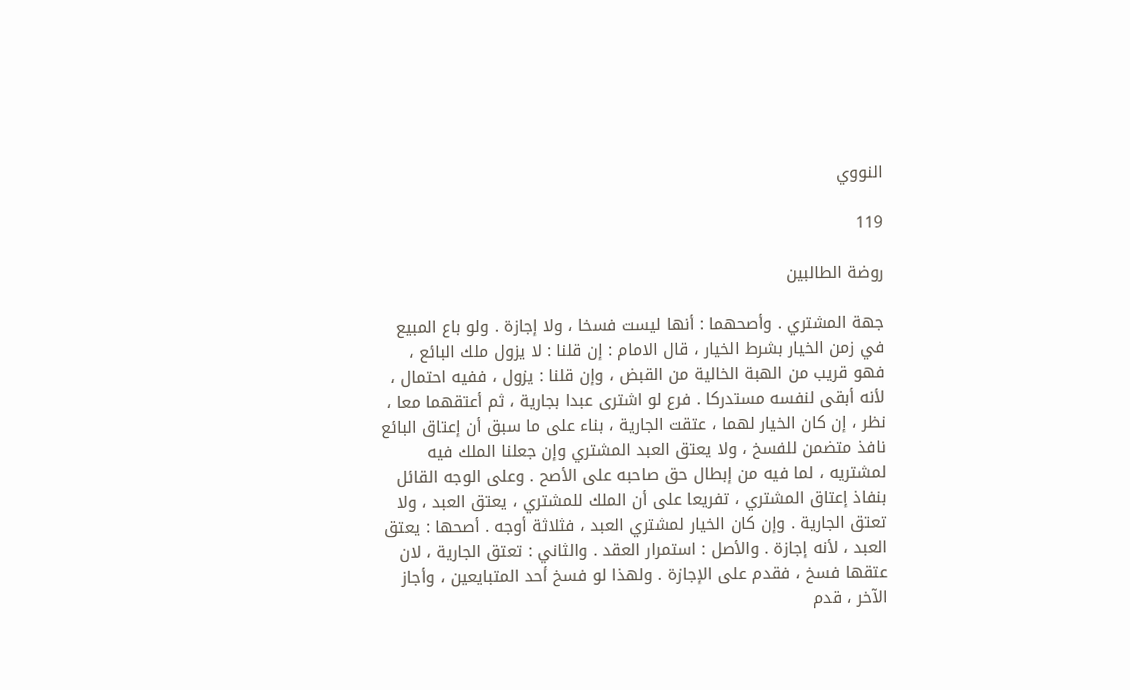النووي

119

روضة الطالبين

جهة المشتري . وأصحهما : أنها ليست فسخا ، ولا إجازة . ولو باع المبيع في زمن الخيار بشرط الخيار ، قال الامام : إن قلنا : لا يزول ملك البائع ، فهو قريب من الهبة الخالية من القبض ، وإن قلنا : يزول ، ففيه احتمال ، لأنه أبقى لنفسه مستدركا . فرع لو اشترى عبدا بجارية ، ثم أعتقهما معا ، نظر ، إن كان الخيار لهما ، عتقت الجارية ، بناء على ما سبق أن إعتاق البائع نافذ متضمن للفسخ ، ولا يعتق العبد المشتري وإن جعلنا الملك فيه لمشتريه ، لما فيه من إبطال حق صاحبه على الأصح . وعلى الوجه القائل بنفاذ إعتاق المشتري ، تفريعا على أن الملك للمشتري ، يعتق العبد ، ولا تعتق الجارية . وإن كان الخيار لمشتري العبد ، فثلاثة أوجه . أصحها : يعتق العبد ، لأنه إجازة . والأصل : استمرار العقد . والثاني : تعتق الجارية ، لان عتقها فسخ ، فقدم على الإجازة . ولهذا لو فسخ أحد المتبايعين ، وأجاز الآخر ، قدم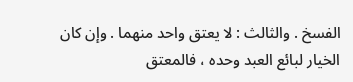الفسخ . والثالث : لا يعتق واحد منهما . وإن كان الخيار لبائع العبد وحده ، فالمعتق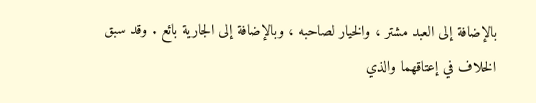بالإضافة إلى العبد مشتر ، والخيار لصاحبه ، وبالإضافة إلى الجارية بائع . وقد سبق الخلاف في إعتاقهما والذي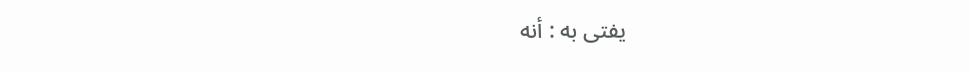يفتى به : أنه